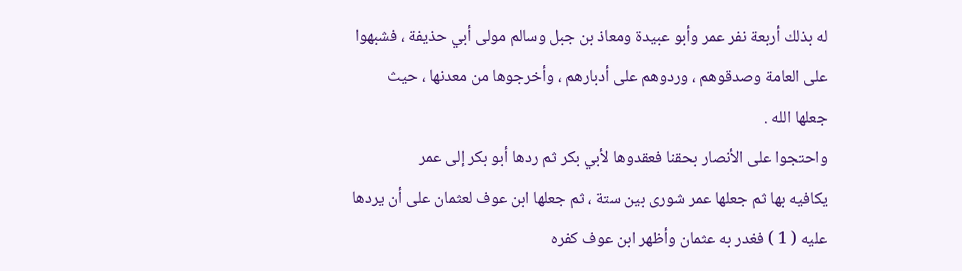له بذلك أربعة نفر عمر وأبو عبيدة ومعاذ بن جبل وسالم مولى أبي حذيفة ، فشبهوا
على العامة وصدقوهم ، وردوهم على أدبارهم ، وأخرجوها من معدنها ، حيث
جعلها الله .
واحتجوا على الأنصار بحقنا فعقدوها لأبي بكر ثم ردها أبو بكر إلى عمر
يكافيه بها ثم جعلها عمر شورى بين ستة ، ثم جعلها ابن عوف لعثمان على أن يردها
عليه ( 1 ) فغدر به عثمان وأظهر ابن عوف كفره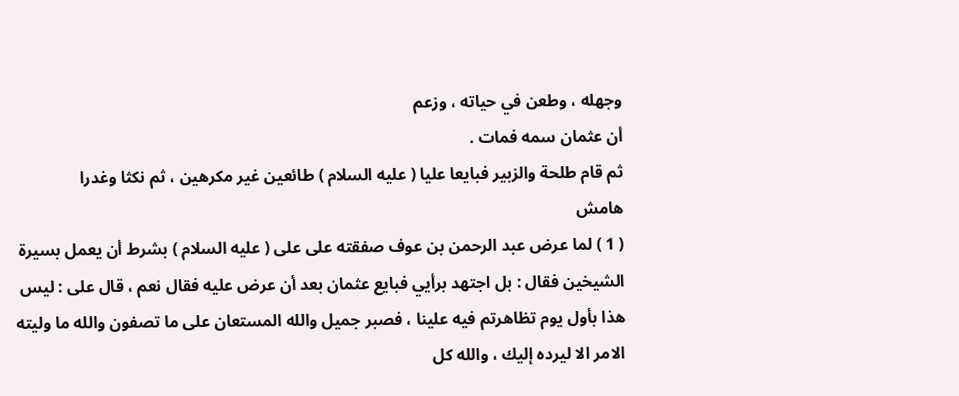وجهله ، وطعن في حياته ، وزعم
أن عثمان سمه فمات .
ثم قام طلحة والزبير فبايعا عليا ( عليه السلام ) طائعين غير مكرهين ، ثم نكثا وغدرا
هامش
( 1 ) لما عرض عبد الرحمن بن عوف صفقته على على ( عليه السلام ) بشرط أن يعمل بسيرة
الشيخين فقال : بل اجتهد برأيي فبايع عثمان بعد أن عرض عليه فقال نعم ، قال على : ليس
هذا بأول يوم تظاهرتم فيه علينا ، فصبر جميل والله المستعان على ما تصفون والله ما وليته
الامر الا ليرده إليك ، والله كل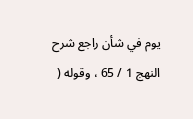يوم في شأن راجع شرح النهج 1 / 65 ، وقوله (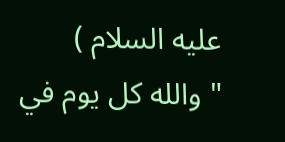عليه السلام )
" والله كل يوم في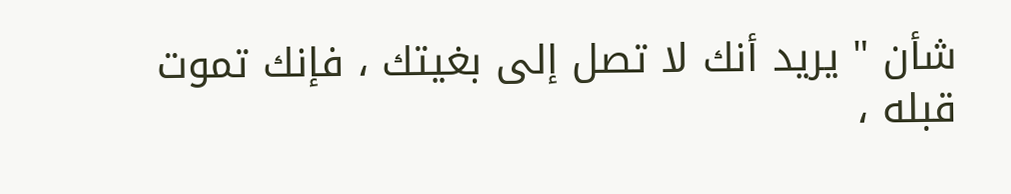شأن " يريد أنك لا تصل إلى بغيتك ، فإنك تموت قبله ،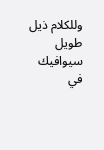وللكلام ذيل طويل
سيوافيك في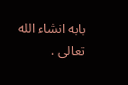بابه انشاء الله تعالى .